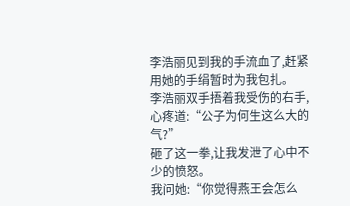李浩丽见到我的手流血了,赶紧用她的手绢暂时为我包扎。
李浩丽双手捂着我受伤的右手,心疼道:“公子为何生这么大的气?”
砸了这一拳,让我发泄了心中不少的愤怒。
我问她:“你觉得燕王会怎么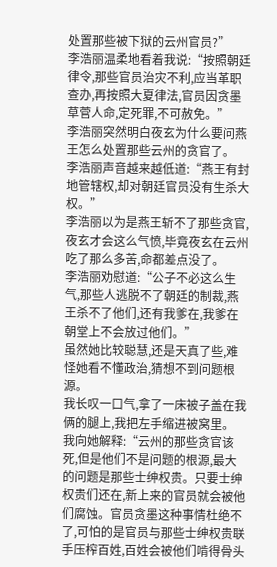处置那些被下狱的云州官员?”
李浩丽温柔地看着我说:“按照朝廷律令,那些官员治灾不利,应当革职查办,再按照大夏律法,官员因贪墨草菅人命,定死罪,不可赦免。”
李浩丽突然明白夜玄为什么要问燕王怎么处置那些云州的贪官了。
李浩丽声音越来越低道:“燕王有封地管辖权,却对朝廷官员没有生杀大权。”
李浩丽以为是燕王斩不了那些贪官,夜玄才会这么气愤,毕竟夜玄在云州吃了那么多苦,命都差点没了。
李浩丽劝慰道:“公子不必这么生气,那些人逃脱不了朝廷的制裁,燕王杀不了他们,还有我爹在,我爹在朝堂上不会放过他们。”
虽然她比较聪慧,还是天真了些,难怪她看不懂政治,猜想不到问题根源。
我长叹一口气,拿了一床被子盖在我俩的腿上,我把左手缩进被窝里。
我向她解释:“云州的那些贪官该死,但是他们不是问题的根源,最大的问题是那些士绅权贵。只要士绅权贵们还在,新上来的官员就会被他们腐蚀。官员贪墨这种事情杜绝不了,可怕的是官员与那些士绅权贵联手压榨百姓,百姓会被他们啃得骨头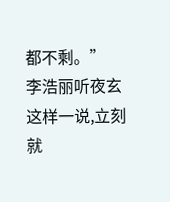都不剩。”
李浩丽听夜玄这样一说,立刻就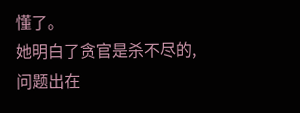懂了。
她明白了贪官是杀不尽的,问题出在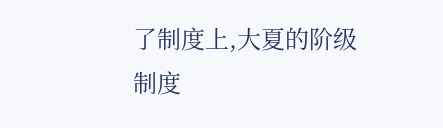了制度上,大夏的阶级制度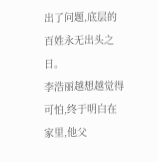出了问题,底层的百姓永无出头之日。
李浩丽越想越觉得可怕,终于明白在家里,他父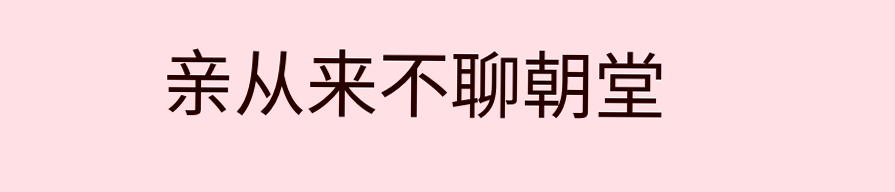亲从来不聊朝堂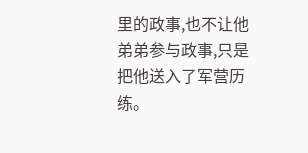里的政事,也不让他弟弟参与政事,只是把他送入了军营历练。